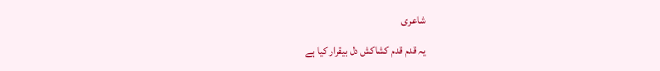شاعری

یہ قدم قدم کشاکش دل بیقرار کیا ہے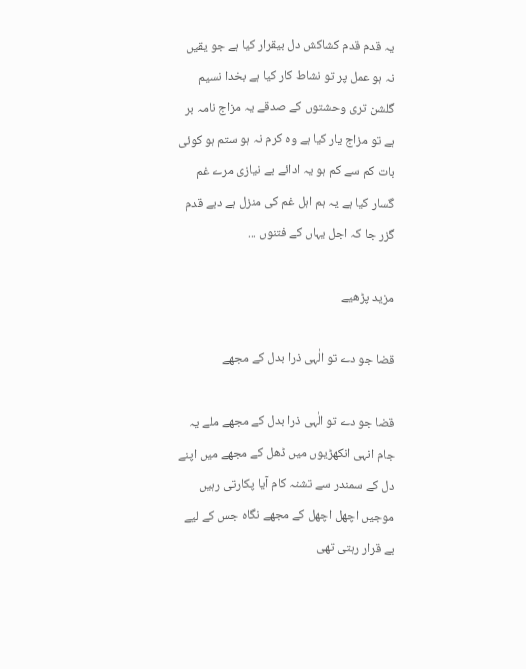یہ قدم قدم کشاکش دل بیقرار کیا ہے جو یقیں نہ ہو عمل پر تو نشاط کار کیا ہے بخدا نسیم گلشن تری وحشتوں کے صدقے یہ مزاج نامہ بر ہے تو مزاج یار کیا ہے وہ کرم نہ ہو ستم ہو کوئی بات کم سے کم ہو یہ ادائے بے نیازی مرے غم گسار کیا ہے یہ ہم اہل غم کی منزل ہے دبے قدم گزر جا کہ اجل یہاں کے فتنوں ...

مزید پڑھیے

قضا جو دے تو الٰہی ذرا بدل کے مجھے

قضا جو دے تو الٰہی ذرا بدل کے مجھے ملے یہ جام انہی انکھڑیوں میں ڈھل کے مجھے میں اپنے دل کے سمندر سے تشنہ کام آیا پکارتی رہیں موجیں اچھل اچھل کے مجھے نگاہ جس کے لیے بے قرار رہتی تھی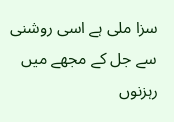سزا ملی ہے اسی روشنی سے جل کے مجھے میں رہزنوں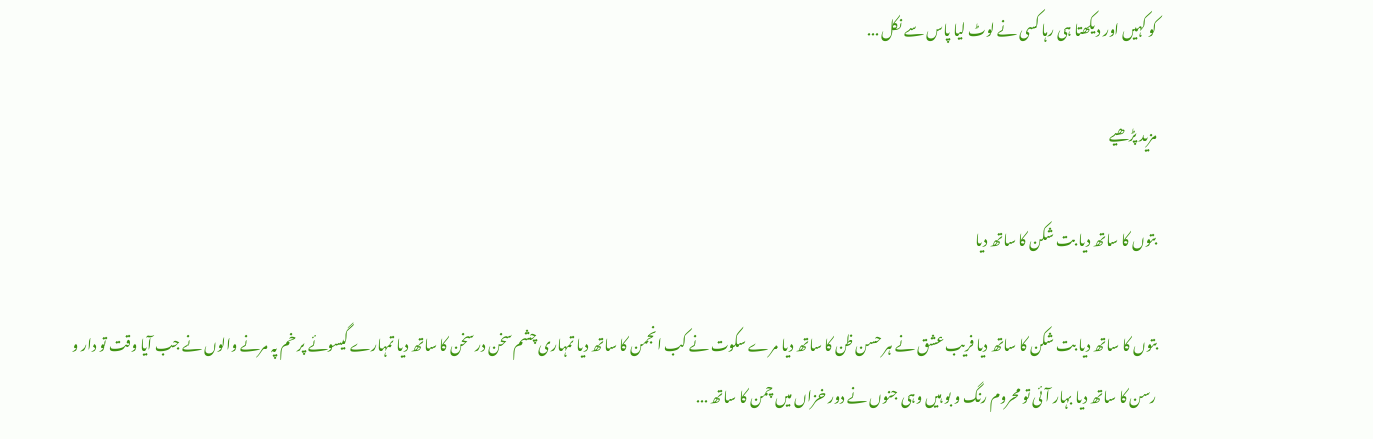کو کہیں اور دیکھتا ہی رہا کسی نے لوٹ لیا پاس سے نکل ...

مزید پڑھیے

بتوں کا ساتھ دیا بت شکن کا ساتھ دیا

بتوں کا ساتھ دیا بت شکن کا ساتھ دیا فریب عشق نے ہر حسن ظن کا ساتھ دیا مرے سکوت نے کب انجمن کا ساتھ دیا تمہاری چشم سخن در سخن کا ساتھ دیا تمہارے گیسوئے پر خم پہ مرنے والوں نے جب آیا وقت تو دار و رسن کا ساتھ دیا بہار آئی تو محروم‌ رنگ و بو ہیں وہی جنوں نے دور خزاں میں چمن کا ساتھ ...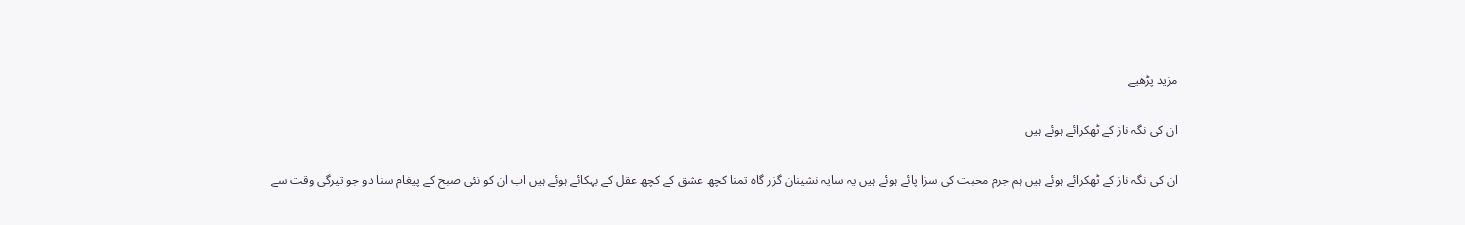مزید پڑھیے

ان کی نگہ ناز کے ٹھکرائے ہوئے ہیں

ان کی نگہ ناز کے ٹھکرائے ہوئے ہیں ہم جرم محبت کی سزا پائے ہوئے ہیں یہ سایہ نشینان گزر گاہ تمنا کچھ عشق کے کچھ عقل کے بہکائے ہوئے ہیں اب ان کو نئی صبح کے پیغام سنا دو جو تیرگی وقت سے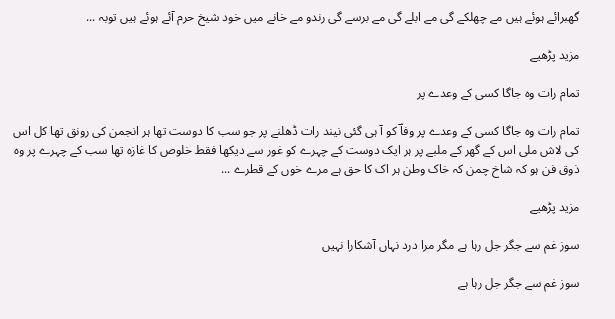گھبرائے ہوئے ہیں مے چھلکے گی مے ابلے گی مے برسے گی رندو مے خانے میں خود شیخ حرم آئے ہوئے ہیں توبہ ...

مزید پڑھیے

تمام رات وہ جاگا کسی کے وعدے پر

تمام رات وہ جاگا کسی کے وعدے پر وفاؔ کو آ ہی گئی نیند رات ڈھلنے پر جو سب کا دوست تھا ہر انجمن کی رونق تھا کل اس کی لاش ملی اس کے گھر کے ملبے پر ہر ایک دوست کے چہرے کو غور سے دیکھا فقط خلوص کا غازہ تھا سب کے چہرے پر وہ ذوق فن ہو کہ شاخ چمن کہ خاک وطن ہر اک کا حق ہے مرے خوں کے قطرے ...

مزید پڑھیے

سوز غم سے جگر جل رہا ہے مگر مرا درد نہاں آشکارا نہیں

سوز غم سے جگر جل رہا ہے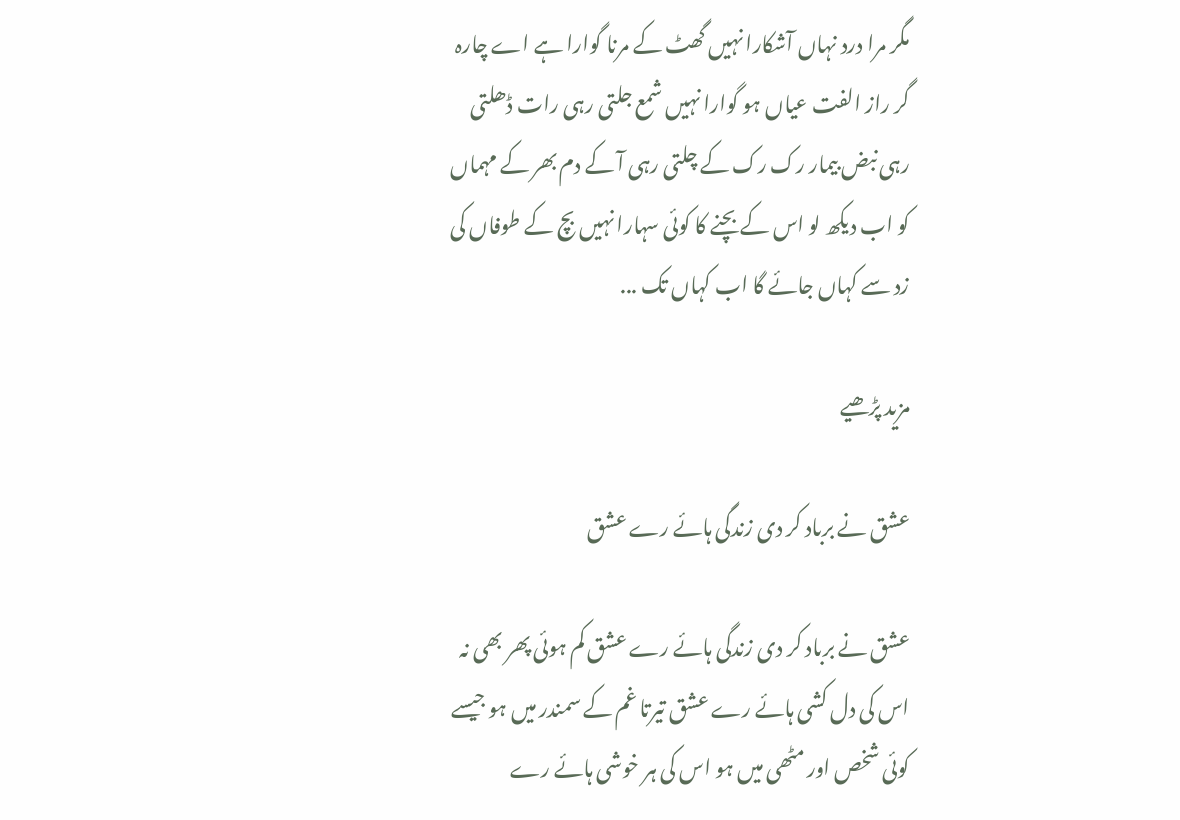مگر مرا درد نہاں آشکارا نہیں گھٹ کے مرنا گوارا ہے اے چارہ گر راز الفت عیاں ہو گوارا نہیں شمع جلتی رہی رات ڈھلتی رہی نبض بیمار رک رک کے چلتی رہی آ کے دم بھر کے مہماں کو اب دیکھ لو اس کے بچنے کا کوئی سہارا نہیں بچ کے طوفاں کی زد سے کہاں جائے گا اب کہاں تک ...

مزید پڑھیے

عشق نے برباد کر دی زندگی ہائے رے عشق

عشق نے برباد کر دی زندگی ہائے رے عشق کم ہوئی پھر بھی نہ اس کی دل کشی ہائے رے عشق تیرتا غم کے سمندر میں ہو جیسے کوئی شخص اور مٹھی میں ہو اس کی ہر خوشی ہائے رے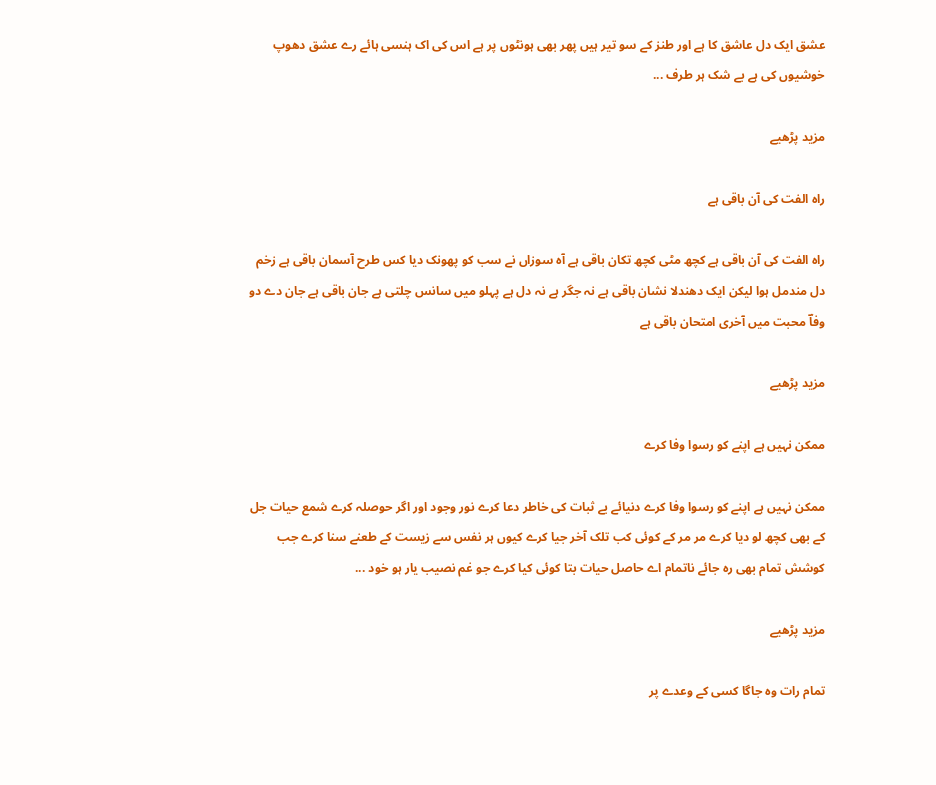عشق ایک دل عاشق کا ہے اور طنز کے سو تیر ہیں پھر بھی ہونٹوں پر ہے اس کی اک ہنسی ہائے رے عشق دھوپ خوشیوں کی ہے بے شک ہر طرف ...

مزید پڑھیے

راہ الفت کی آن باقی ہے

راہ الفت کی آن باقی ہے کچھ مٹی کچھ تکان باقی ہے آہ سوزاں نے سب کو پھونک دیا کس طرح آسمان باقی ہے زخم دل مندمل ہوا لیکن ایک دھندلا نشان باقی ہے نہ جگر ہے نہ دل ہے پہلو میں سانس چلتی ہے جان باقی ہے جان دے دو وفاؔ محبت میں آخری امتحان باقی ہے

مزید پڑھیے

ممکن نہیں ہے اپنے کو رسوا وفا کرے

ممکن نہیں ہے اپنے کو رسوا وفا کرے دنیائے بے ثبات کی خاطر دعا کرے نور وجود اور اگر حوصلہ کرے شمع حیات جل کے بھی کچھ لو دیا کرے مر مر کے کوئی کب تلک آخر جیا کرے کیوں ہر نفس سے زیست کے طعنے سنا کرے جب کوشش تمام بھی رہ جائے ناتمام اے حاصل حیات بتا کوئی کیا کرے جو غم نصیب‌ یار ہو خود ...

مزید پڑھیے

تمام رات وہ جاگا کسی کے وعدے پر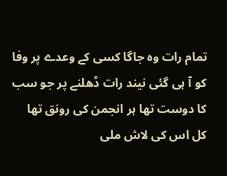تمام رات وہ جاگا کسی کے وعدے پر وفا کو آ ہی گئی نیند رات ڈھلنے پر جو سب کا دوست تھا ہر انجمن کی رونق تھا کل اس کی لاش ملی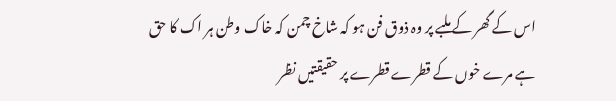اس کے گھر کے ملبے پر وہ ذوق فن ہو کہ شاخ چمن کہ خاک وطن ہر اک کا حق ہے مرے خوں کے قطرے قطرے پر حقیقتیں نظر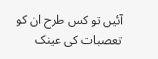آئیں تو کس طرح ان کو تعصبات کی عینک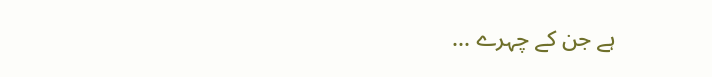ہے جن کے چہرے ...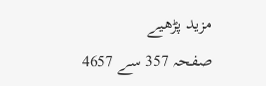مزید پڑھیے
صفحہ 357 سے 4657